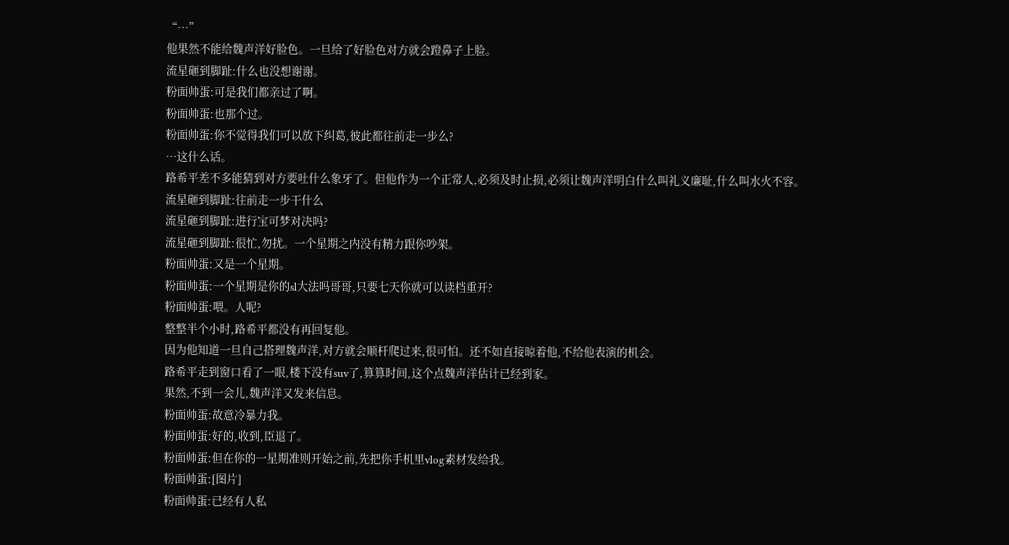“…”
他果然不能给魏声洋好脸色。一旦给了好脸色对方就会蹬鼻子上脸。
流星砸到脚趾:什么也没想谢谢。
粉面帅蛋:可是我们都亲过了啊。
粉面帅蛋:也那个过。
粉面帅蛋:你不觉得我们可以放下纠葛,彼此都往前走一步么?
…这什么话。
路希平差不多能猜到对方要吐什么象牙了。但他作为一个正常人,必须及时止损,必须让魏声洋明白什么叫礼义廉耻,什么叫水火不容。
流星砸到脚趾:往前走一步干什么
流星砸到脚趾:进行宝可梦对决吗?
流星砸到脚趾:很忙,勿扰。一个星期之内没有精力跟你吵架。
粉面帅蛋:又是一个星期。
粉面帅蛋:一个星期是你的sl大法吗哥哥,只要七天你就可以读档重开?
粉面帅蛋:喂。人呢?
整整半个小时,路希平都没有再回复他。
因为他知道一旦自己搭理魏声洋,对方就会顺杆爬过来,很可怕。还不如直接晾着他,不给他表演的机会。
路希平走到窗口看了一眼,楼下没有suv了,算算时间,这个点魏声洋估计已经到家。
果然,不到一会儿,魏声洋又发来信息。
粉面帅蛋:故意冷暴力我。
粉面帅蛋:好的,收到,臣退了。
粉面帅蛋:但在你的一星期准则开始之前,先把你手机里vlog素材发给我。
粉面帅蛋:[图片]
粉面帅蛋:已经有人私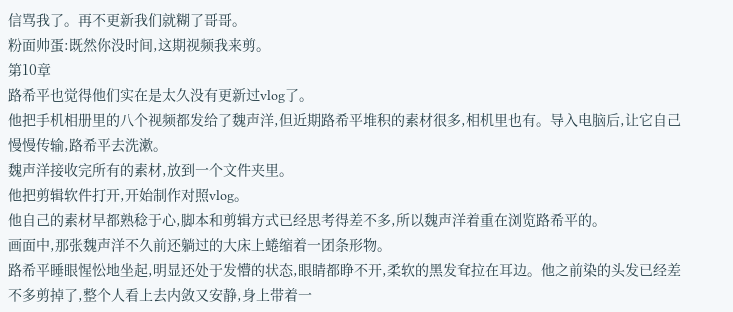信骂我了。再不更新我们就糊了哥哥。
粉面帅蛋:既然你没时间,这期视频我来剪。
第10章
路希平也觉得他们实在是太久没有更新过vlog了。
他把手机相册里的八个视频都发给了魏声洋,但近期路希平堆积的素材很多,相机里也有。导入电脑后,让它自己慢慢传输,路希平去洗漱。
魏声洋接收完所有的素材,放到一个文件夹里。
他把剪辑软件打开,开始制作对照vlog。
他自己的素材早都熟稔于心,脚本和剪辑方式已经思考得差不多,所以魏声洋着重在浏览路希平的。
画面中,那张魏声洋不久前还躺过的大床上蜷缩着一团条形物。
路希平睡眼惺忪地坐起,明显还处于发懵的状态,眼睛都睁不开,柔软的黑发耷拉在耳边。他之前染的头发已经差不多剪掉了,整个人看上去内敛又安静,身上带着一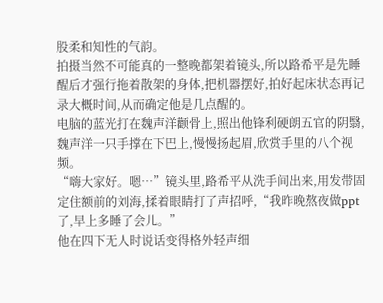股柔和知性的气韵。
拍摄当然不可能真的一整晚都架着镜头,所以路希平是先睡醒后才强行拖着散架的身体,把机器摆好,拍好起床状态再记录大概时间,从而确定他是几点醒的。
电脑的蓝光打在魏声洋颧骨上,照出他锋利硬朗五官的阴翳,魏声洋一只手撑在下巴上,慢慢扬起眉,欣赏手里的八个视频。
“嗨大家好。嗯…”镜头里,路希平从洗手间出来,用发带固定住额前的刘海,揉着眼睛打了声招呼,“我昨晚熬夜做ppt了,早上多睡了会儿。”
他在四下无人时说话变得格外轻声细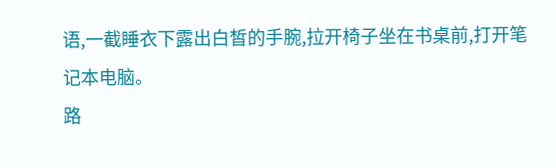语,一截睡衣下露出白皙的手腕,拉开椅子坐在书桌前,打开笔记本电脑。
路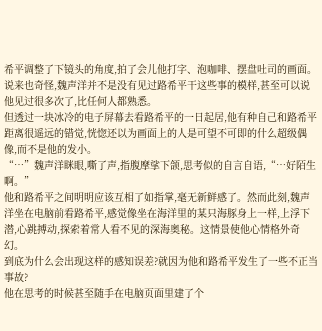希平调整了下镜头的角度,拍了会儿他打字、泡咖啡、摆盘吐司的画面。
说来也奇怪,魏声洋并不是没有见过路希平干这些事的模样,甚至可以说他见过很多次了,比任何人都熟悉。
但透过一块冰冷的电子屏幕去看路希平的一日起居,他有种自己和路希平距离很遥远的错觉,恍惚还以为画面上的人是可望不可即的什么超级偶像,而不是他的发小。
“…”魏声洋眯眼,嘶了声,指腹摩挲下颌,思考似的自言自语,“…好陌生啊。”
他和路希平之间明明应该互相了如指掌,毫无新鲜感了。然而此刻,魏声洋坐在电脑前看路希平,感觉像坐在海洋里的某只海豚身上一样,上浮下潜,心跳搏动,探索着常人看不见的深海奥秘。这情景使他心情格外奇幻。
到底为什么会出现这样的感知误差?就因为他和路希平发生了一些不正当事故?
他在思考的时候甚至随手在电脑页面里建了个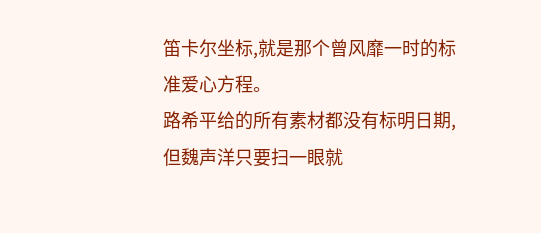笛卡尔坐标,就是那个曾风靡一时的标准爱心方程。
路希平给的所有素材都没有标明日期,但魏声洋只要扫一眼就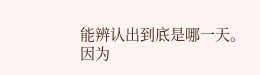能辨认出到底是哪一天。
因为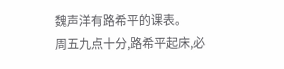魏声洋有路希平的课表。
周五九点十分,路希平起床,必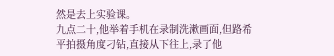然是去上实验课。
九点二十,他举着手机在录制洗漱画面,但路希平拍摄角度刁钻,直接从下往上,录了他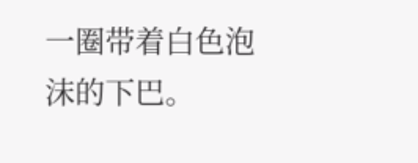一圈带着白色泡沫的下巴。